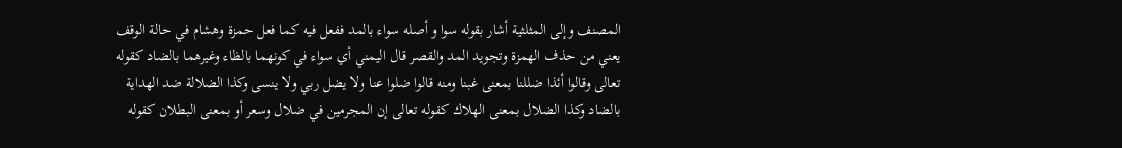المصنف وإلى المثلثية أشار بقوله سوا و أصله سواء بالمد ففعل فيه كما فعل حمزة وهشام في حالة الوقف يعني من حذف الهمزة وتجويد المد والقصر قال اليمني أي سواء في كونهما بالظاء وغيرهما بالضاد كقوله تعالى وقالوا أئذا ضللنا بمعنى غبنا ومنه قالوا ضلوا عنا ولا يضل ربي ولا ينسى وكذا الضلالة ضد الهداية بالضاد وكذا الضلال بمعنى الهلاك كقوله تعالى إن المجرمين في ضلال وسعر أو بمعنى البطلان كقوله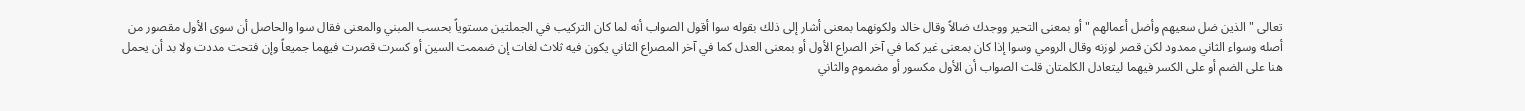تعالى " الذين ضل سعيهم وأضل أعمالهم " أو بمعنى التحير ووجدك ضالاً وقال خالد ولكونهما بمعنى أشار إلى ذلك بقوله سوا أقول الصواب أنه لما كان التركيب في الجملتين مستوياً بحسب المبني والمعنى فقال سوا والحاصل أن سوى الأول مقصور من أصله وسواء الثاني ممدود لكن قصر لوزنه وقال الرومي وسوا إذا كان بمعنى غير كما في آخر الصراع الأول أو بمعنى العدل كما في آخر المصراع الثاني يكون فيه ثلاث لغات إن ضممت السين أو كسرت قصرت فيهما جميعاً وإن فتحت مددت ولا بد أن يحمل هنا على الضم أو على الكسر فيهما ليتعادل الكلمتان قلت الصواب أن الأول مكسور أو مضموم والثاني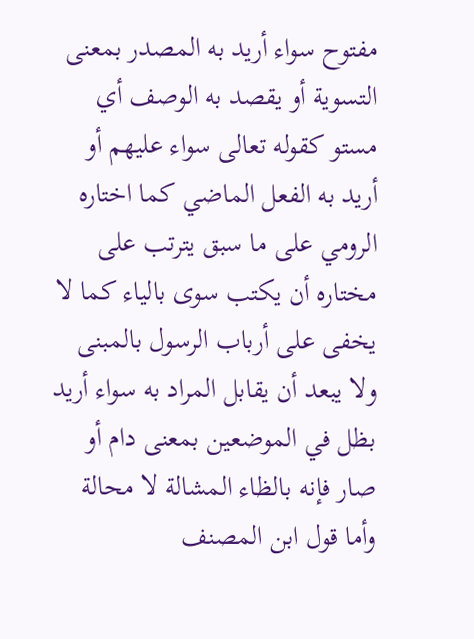مفتوح سواء أريد به المصدر بمعنى التسوية أو يقصد به الوصف أي مستو كقوله تعالى سواء عليهم أو أريد به الفعل الماضي كما اختاره الرومي على ما سبق يترتب على مختاره أن يكتب سوى بالياء كما لا يخفى على أرباب الرسول بالمبنى ولا يبعد أن يقابل المراد به سواء أريد بظل في الموضعين بمعنى دام أو صار فإنه بالظاء المشالة لا محالة وأما قول ابن المصنف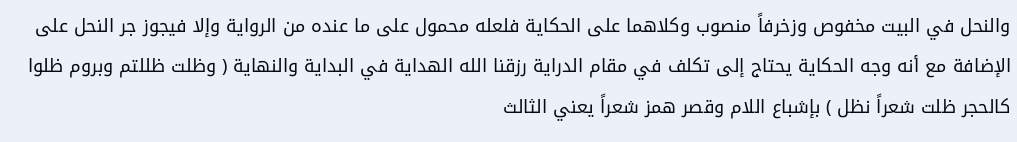والنحل في البيت مخفوص وزخرفاً منصوب وكلاهما على الحكاية فلعله محمول على ما عنده من الرواية وإلا فيجوز جر النحل على الإضافة مع أنه وجه الحكاية يحتاج إلى تكلف في مقام الدراية رزقنا الله الهداية في البداية والنهاية ( وظلت ظللتم وبروم ظلوا كالحجر ظلت شعراً نظل ) بإشباع اللام وقصر همز شعراً يعني الثالث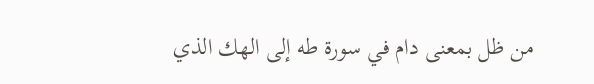من ظل بمعنى دام في سورة طه إلى الهك الذي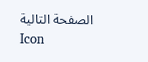الصفحة التالية
Icon